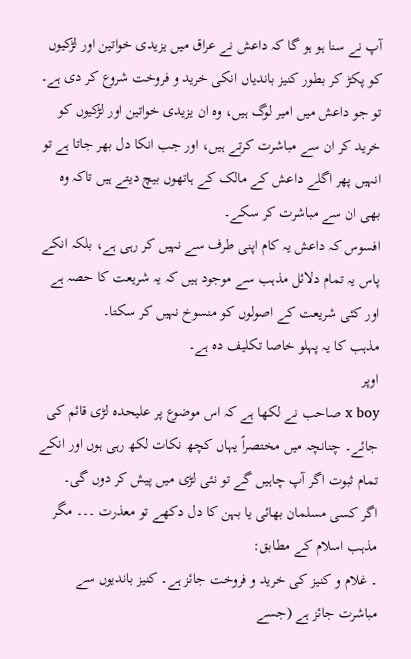آپ نے سنا ہو ہو گا کہ داعش نے عراق میں یزیدی خواتین اور لڑکیوں کو پکڑ کر بطور کنیز باندیاں انکی خرید و فروخت شروع کر دی ہے۔ تو جو داعش میں امیر لوگ ہیں، وہ ان یزیدی خواتین اور لڑکیوں کو خرید کر ان سے مباشرت کرتے ہیں، اور جب انکا دل بھر جاتا ہے تو انہیں پھر اگلے داعش کے مالک کے ہاتھوں بیچ دیتے ہیں تاکہ وہ بھی ان سے مباشرت کر سکے۔
افسوس کہ داعش یہ کام اپنی طرف سے نہیں کر رہی ہے، بلکہ انکے پاس یہ تمام دلائل مذہب سے موجود ہیں کہ یہ شریعت کا حصہ ہے اور کئی شریعت کے اصولوں کو منسوخ نہیں کر سکتا۔
مذہب کا یہ پہلو خاصا تکلیف دہ ہے۔
اوپر
x boy صاحب نے لکھا ہے کہ اس موضوع پر علیحدہ لڑی قائم کی جائے۔ چنانچہ میں مختصراً یہاں کچھ نکات لکھ رہی ہوں اور انکے تمام ثبوت اگر آپ چاہیں گے تو نئی لڑی میں پیش کر دوں گی۔
اگر کسی مسلمان بھائی یا بہن کا دل دکھے تو معذرت ۔۔۔ مگر مذہب اسلام کے مطابق:
۔ غلام و کنیز کی خرید و فروخت جائز ہے۔ کنیز باندیوں سے مباشرت جائز ہے (جسے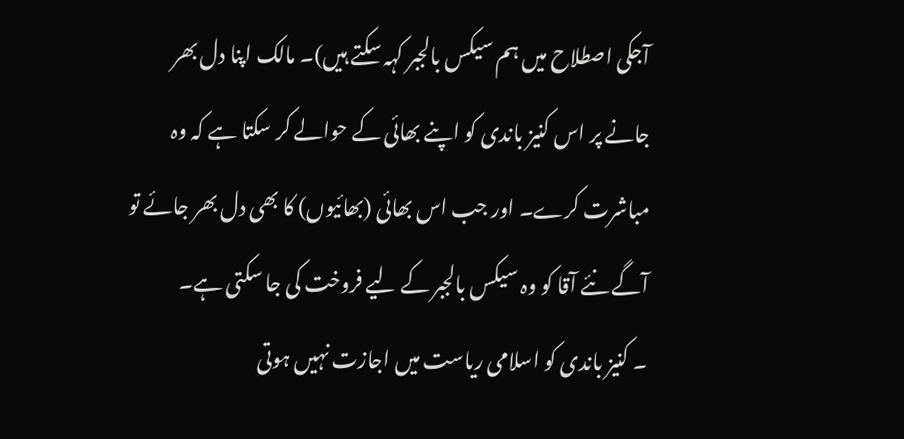آجکی اصطلاح میں ہم سیکس بالجبر کہہ سکتے ہیں)۔ مالک اپنا دل بھر جانے پر اس کنیز باندی کو اپنے بھائی کے حوالے کر سکتا ہے کہ وہ مباشرت کرے۔ اور جب اس بھائی (بھائیوں) کا بھی دل بھر جائے تو آگے نئے آقا کو وہ سیکس بالجبر کے لیے فروخت کی جا سکتی ہے۔
۔ کنیز باندی کو اسلامی ریاست میں اجازت نہیں ہوتی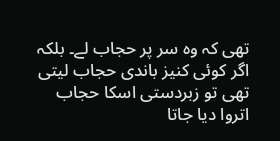تھی کہ وہ سر پر حجاب لے۔ بلکہ اگر کوئی کنیز باندی حجاب لیتی تھی تو زبردستی اسکا حجاب اتروا دیا جاتا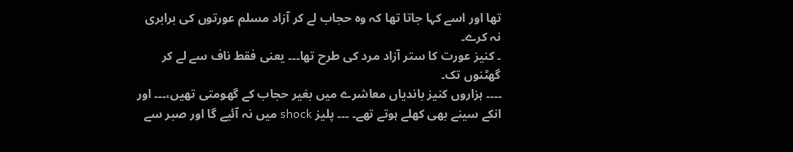تھا اور اسے کہا جاتا تھا کہ وہ حجاب لے کر آزاد مسلم عورتوں کی برابری نہ کرے۔
۔ کنیز عورت کا ستر آزاد مرد کی طرح تھا۔۔۔ یعنی فقط ناف سے لے کر گھٹنوں تک۔
۔۔۔۔ ہزاروں کنیز باندیاں معاشرے میں بغیر حجاب کے گھومتی تھیں،۔۔۔ اور انکے سینے بھی کھلے ہوتے تھے۔ ۔۔۔ پلیز shock میں نہ آئیے گا اور صبر سے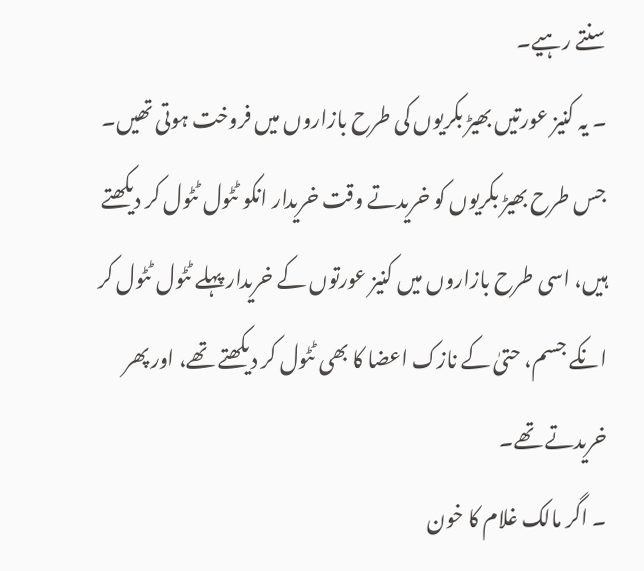سنتے رہیے۔
۔ یہ کنیز عورتیں بھیڑ بکریوں کی طرح بازاروں میں فروخت ہوتی تھیں۔ جس طرح بھیڑ بکریوں کو خریدتے وقت خریدار انکو ٹٹول ٹٹول کر دیکھتے ہیں، اسی طرح بازاروں میں کنیز عورتوں کے خریدار پہلے ٹٹول ٹٹول کر انکے جسم، حتیٰ کے نازک اعضا کا بھی ٹٹول کر دیکھتے تھے، اور پھر خریدتے تھے۔
۔ اگر مالک غلام کا خون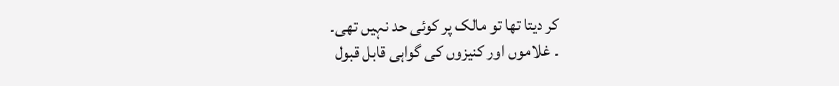کر دیتا تھا تو مالک پر کوئی حد نہیں تھی۔
۔ غلاموں اور کنیزوں کی گواہی قابل قبول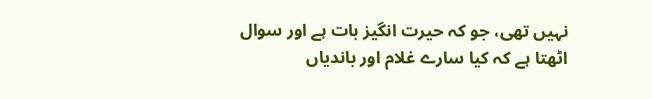نہیں تھی، جو کہ حیرت انگیز بات ہے اور سوال اٹھتا ہے کہ کیا سارے غلام اور باندیاں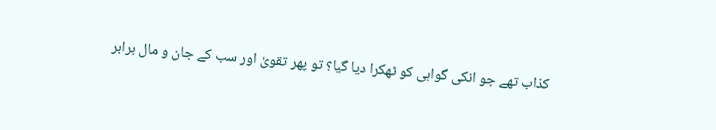کذاب تھے جو انکی گواہی کو ٹھکرا دیا گیا؟ تو پھر تقویٰ اور سب کے جان و مال برابر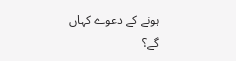ہونے کے دعوے کہاں گے؟